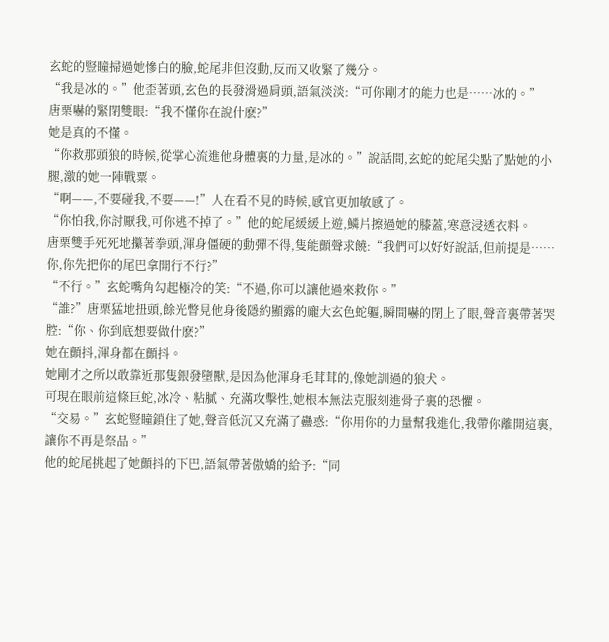玄蛇的豎瞳掃過她慘白的臉,蛇尾非但沒動,反而又收緊了幾分。
“我是冰的。”他歪著頭,玄色的長發滑過肩頭,語氣淡淡:“可你剛才的能力也是……冰的。”
唐栗嚇的緊閉雙眼:“我不懂你在說什麽?”
她是真的不懂。
“你救那頭狼的時候,從掌心流進他身體裏的力量,是冰的。”說話間,玄蛇的蛇尾尖點了點她的小腿,激的她一陣戰粟。
“啊——,不要碰我,不要——!”人在看不見的時候,感官更加敏感了。
“你怕我,你討厭我,可你逃不掉了。”他的蛇尾緩緩上遊,鱗片擦過她的膝蓋,寒意浸透衣料。
唐栗雙手死死地攥著拳頭,渾身僵硬的動彈不得,隻能顫聲求饒:“我們可以好好說話,但前提是……你,你先把你的尾巴拿開行不行?”
“不行。”玄蛇嘴角勾起極冷的笑:“不過,你可以讓他過來救你。”
“誰?”唐栗猛地扭頭,餘光瞥見他身後隱約顯露的龐大玄色蛇軀,瞬間嚇的閉上了眼,聲音裏帶著哭腔:“你、你到底想要做什麽?”
她在顫抖,渾身都在顫抖。
她剛才之所以敢靠近那隻銀發墮獸,是因為他渾身毛茸茸的,像她訓過的狼犬。
可現在眼前這條巨蛇,冰冷、粘膩、充滿攻擊性,她根本無法克服刻進骨子裏的恐懼。
“交易。”玄蛇豎瞳鎖住了她,聲音低沉又充滿了蠱惑:“你用你的力量幫我進化,我帶你離開這裏,讓你不再是祭品。”
他的蛇尾挑起了她顫抖的下巴,語氣帶著傲嬌的給予:“同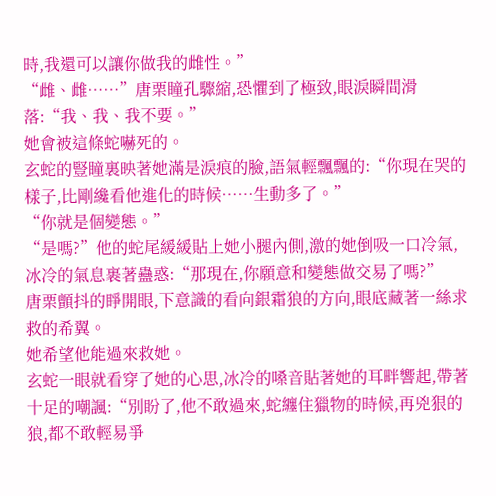時,我還可以讓你做我的雌性。”
“雌、雌……”唐栗瞳孔驟縮,恐懼到了極致,眼淚瞬間滑落:“我、我、我不要。”
她會被這條蛇嚇死的。
玄蛇的豎瞳裏映著她滿是淚痕的臉,語氣輕飄飄的:“你現在哭的樣子,比剛纔看他進化的時候……生動多了。”
“你就是個變態。”
“是嗎?”他的蛇尾緩緩貼上她小腿內側,激的她倒吸一口冷氣,冰冷的氣息裹著蠱惑:“那現在,你願意和變態做交易了嗎?”
唐栗顫抖的睜開眼,下意識的看向銀霜狼的方向,眼底藏著一絲求救的希翼。
她希望他能過來救她。
玄蛇一眼就看穿了她的心思,冰冷的嗓音貼著她的耳畔響起,帶著十足的嘲諷:“別盼了,他不敢過來,蛇纏住獵物的時候,再兇狠的狼,都不敢輕易爭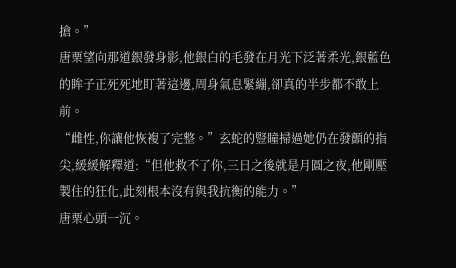搶。”
唐栗望向那道銀發身影,他銀白的毛發在月光下泛著柔光,銀藍色的眸子正死死地盯著這邊,周身氣息緊繃,卻真的半步都不敢上前。
“雌性,你讓他恢複了完整。”玄蛇的豎瞳掃過她仍在發顫的指尖,緩緩解釋道:“但他救不了你,三日之後就是月圓之夜,他剛壓製住的狂化,此刻根本沒有與我抗衡的能力。”
唐栗心頭一沉。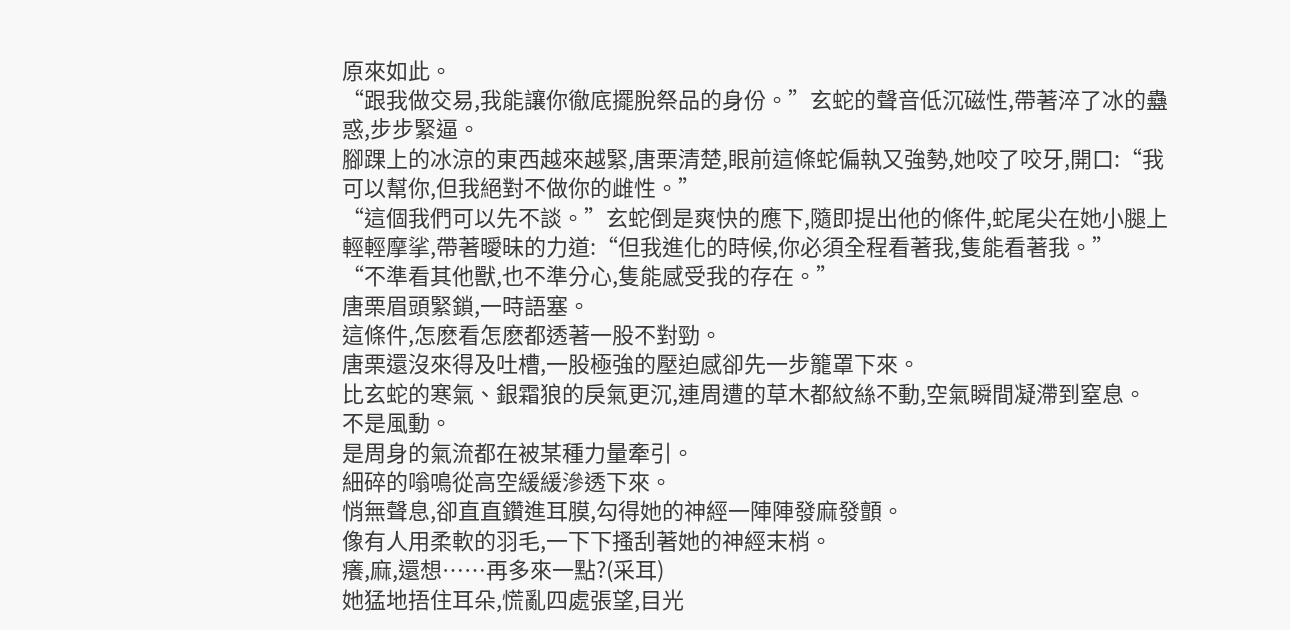原來如此。
“跟我做交易,我能讓你徹底擺脫祭品的身份。”玄蛇的聲音低沉磁性,帶著淬了冰的蠱惑,步步緊逼。
腳踝上的冰涼的東西越來越緊,唐栗清楚,眼前這條蛇偏執又強勢,她咬了咬牙,開口:“我可以幫你,但我絕對不做你的雌性。”
“這個我們可以先不談。”玄蛇倒是爽快的應下,隨即提出他的條件,蛇尾尖在她小腿上輕輕摩挲,帶著曖昧的力道:“但我進化的時候,你必須全程看著我,隻能看著我。”
“不準看其他獸,也不準分心,隻能感受我的存在。”
唐栗眉頭緊鎖,一時語塞。
這條件,怎麽看怎麽都透著一股不對勁。
唐栗還沒來得及吐槽,一股極強的壓迫感卻先一步籠罩下來。
比玄蛇的寒氣、銀霜狼的戾氣更沉,連周遭的草木都紋絲不動,空氣瞬間凝滯到窒息。
不是風動。
是周身的氣流都在被某種力量牽引。
細碎的嗡鳴從高空緩緩滲透下來。
悄無聲息,卻直直鑽進耳膜,勾得她的神經一陣陣發麻發顫。
像有人用柔軟的羽毛,一下下搔刮著她的神經末梢。
癢,麻,還想……再多來一點?(采耳)
她猛地捂住耳朵,慌亂四處張望,目光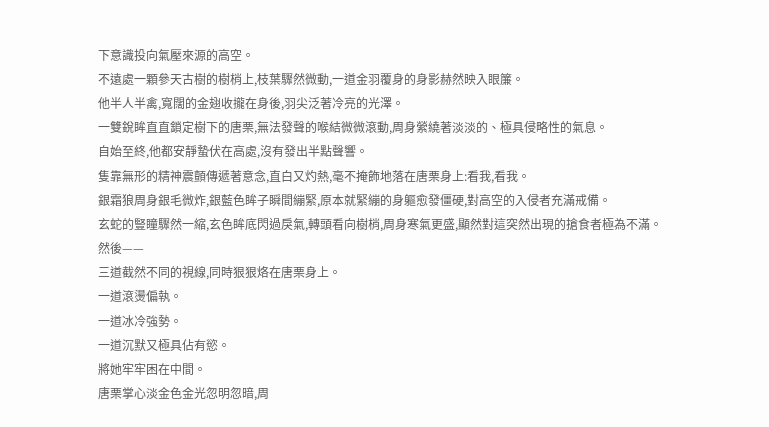下意識投向氣壓來源的高空。
不遠處一顆參天古樹的樹梢上,枝葉驟然微動,一道金羽覆身的身影赫然映入眼簾。
他半人半禽,寬闊的金翅收攏在身後,羽尖泛著冷亮的光澤。
一雙銳眸直直鎖定樹下的唐栗,無法發聲的喉結微微滾動,周身縈繞著淡淡的、極具侵略性的氣息。
自始至終,他都安靜蟄伏在高處,沒有發出半點聲響。
隻靠無形的精神震顫傳遞著意念,直白又灼熱,毫不掩飾地落在唐栗身上:看我,看我。
銀霜狼周身銀毛微炸,銀藍色眸子瞬間繃緊,原本就緊繃的身軀愈發僵硬,對高空的入侵者充滿戒備。
玄蛇的豎瞳驟然一縮,玄色眸底閃過戾氣,轉頭看向樹梢,周身寒氣更盛,顯然對這突然出現的搶食者極為不滿。
然後——
三道截然不同的視線,同時狠狠烙在唐栗身上。
一道滾燙偏執。
一道冰冷強勢。
一道沉默又極具佔有慾。
將她牢牢困在中間。
唐栗掌心淡金色金光忽明忽暗,周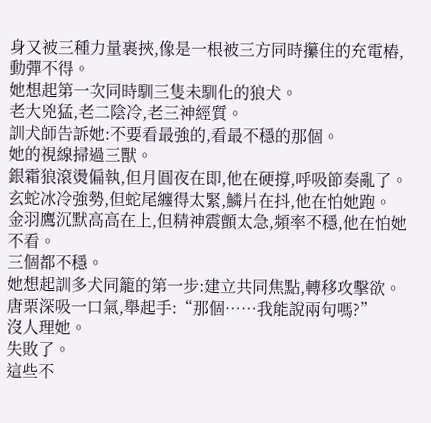身又被三種力量裹挾,像是一根被三方同時攥住的充電樁,動彈不得。
她想起第一次同時馴三隻未馴化的狼犬。
老大兇猛,老二陰冷,老三神經質。
訓犬師告訴她:不要看最強的,看最不穩的那個。
她的視線掃過三獸。
銀霜狼滾燙偏執,但月圓夜在即,他在硬撐,呼吸節奏亂了。
玄蛇冰冷強勢,但蛇尾纏得太緊,鱗片在抖,他在怕她跑。
金羽鷹沉默高高在上,但精神震顫太急,頻率不穩,他在怕她不看。
三個都不穩。
她想起訓多犬同籠的第一步:建立共同焦點,轉移攻擊欲。
唐栗深吸一口氣,舉起手:“那個……我能說兩句嗎?”
沒人理她。
失敗了。
這些不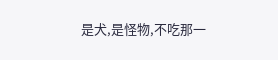是犬,是怪物,不吃那一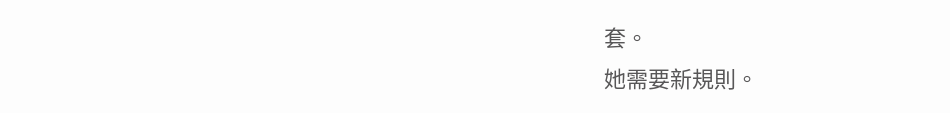套。
她需要新規則。